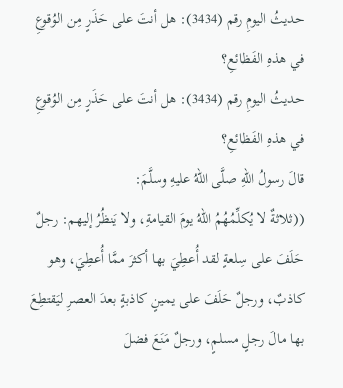حديثُ اليومِ رقم (3434): هل أنتَ على حَذَرٍ مِن الوُقوعِ في هذهِ الفَظائعِ؟
حديثُ اليومِ رقم (3434): هل أنتَ على حَذَرٍ مِن الوُقوعِ في هذهِ الفَظائعِ؟
قالَ رسولُ اللهِ صلَّى اللهُ عليهِ وسلَّمَ:
((ثلاثةٌ لا يُكلِّمُهُمُ اللهُ يومَ القيامةِ، ولا يَنظُرُ إليهم: رجلٌ حَلَفَ على سِلعةٍ لقد أُعطِيَ بها أكثرَ ممَّا أُعطِيَ، وهو كاذبٌ، ورجلٌ حَلَفَ على يمينٍ كاذبةٍ بعدَ العصرِ ليَقتطِعَ بها مالَ رجلٍ مسلمٍ، ورجلٌ مَنَعَ فضلَ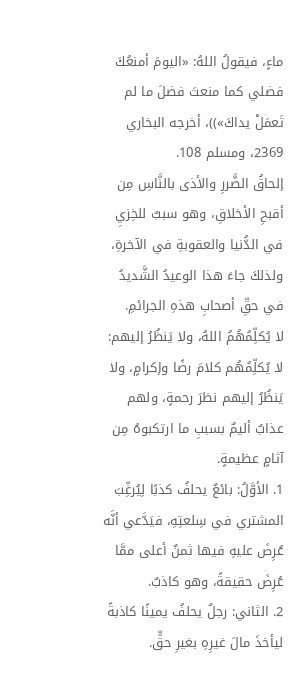ماءٍ، فيقولُ اللهُ: «اليومَ أمنعُكَ فضلي كما منعتَ فضلَ ما لم تَعمَلْ يداكَ»))، أخرجه البخاري 2369، ومسلم 108.
إلحاقُ الضَّررِ والأذى بالنَّاسِ مِن أقبحِ الأخلاقِ، وهو سببٌ للخِزيِ في الدُّنيا والعقوبةِ في الآخرةِ، ولذلكَ جاءَ هذا الوعيدُ الشَّديدُ في حقِّ أصحابِ هذهِ الجرائمِ.
لا يُكلِّمُهُمُ اللهُ، ولا يَنظُرُ إليهم: لا يُكلِّمُهُم كلامَ رضًا وإكرامٍ، ولا يَنظُرُ إليهم نظرَ رحمةٍ، ولهم عذابٌ أليمٌ بسببِ ما ارتكبوهُ مِن آثامٍ عظيمةٍ.
1. الأوَّلُ: بائعٌ يحلفُ كذبًا لِيُرغِّبَ المشتري في سِلعتِهِ، فيَدَّعي أنَّه عُرِضَ عليهِ فيها ثمنٌ أعلى ممَّا عُرِضَ حقيقةً، وهو كاذبٌ.
2. الثاني: رجلٌ يحلفُ يمينًا كاذبةً ليأخذَ مالَ غيرِهِ بغيرِ حقٍّ.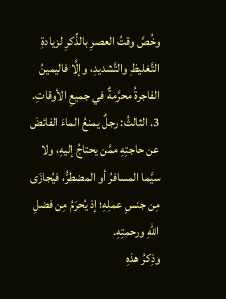وخُصَّ وقتُ العصرِ بالذِّكرِ لزيادةِ التَّغليظِ والتَّشديدِ، وإلَّا فاليمينُ الفاجرةُ محرَّمةٌ في جميعِ الأوقاتِ.
3. الثالثُ: رجلٌ يمنعُ الماءَ الفائضَ عن حاجتِهِ ممَّن يحتاجُ إليهِ، ولا سيَّما المسافرُ أو المضطرُّ، فيُجازَى مِن جنسِ عملِهِ؛ إذ يُحرَمُ مِن فضلِ اللهِ ورحمتِهِ.
وذِكرُ هذهِ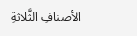الأصنافِ الثَّلاثةِ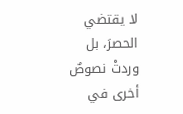لا يقتضي الحصرَ، بل وردتْ نصوصٌ أخرى في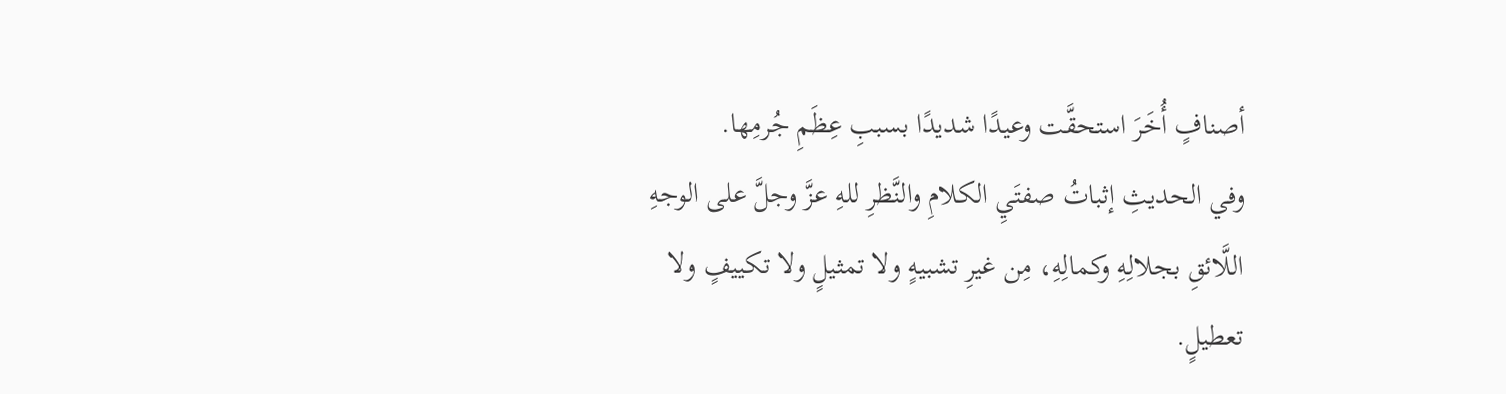أصنافٍ أُخَرَ استحقَّت وعيدًا شديدًا بسببِ عِظَمِ جُرمِها.
وفي الحديثِ إثباتُ صفتَيِ الكلامِ والنَّظرِ للهِ عزَّ وجلَّ على الوجهِ اللَّائقِ بجلالِهِ وكمالِهِ، مِن غيرِ تشبيهٍ ولا تمثيلٍ ولا تكييفٍ ولا تعطيلٍ.